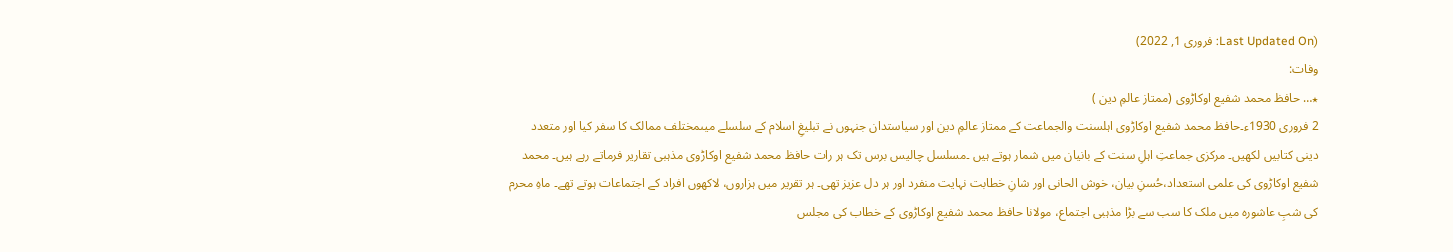(Last Updated On: فروری 1, 2022)
وفات:
٭… حافظ محمد شفیع اوکاڑوی (ممتاز عالمِ دین )
2 فروری 1930ء۔حافظ محمد شفیع اوکاڑوی اہلسنت والجماعت کے ممتاز عالمِ دین اور سیاستدان جنہوں نے تبلیغِ اسلام کے سلسلے میںمختلف ممالک کا سفر کیا اور متعدد دینی کتابیں لکھیں۔ مرکزی جماعتِ اہلِ سنت کے بانیان میں شمار ہوتے ہیں ۔مسلسل چالیس برس تک ہر رات حافظ محمد شفیع اوکاڑوی مذہبی تقاریر فرماتے رہے ہیں۔ محمد شفیع اوکاڑوی کی علمی استعداد،حُسنِ بیان، خوش الحانی اور شانِ خطابت نہایت منفرد اور ہر دل عزیز تھی۔ ہر تقریر میں ہزاروں، لاکھوں افراد کے اجتماعات ہوتے تھے۔ ماہِ محرم کی شبِ عاشورہ میں ملک کا سب سے بڑا مذہبی اجتماع، مولانا حافظ محمد شفیع اوکاڑوی کے خطاب کی مجلس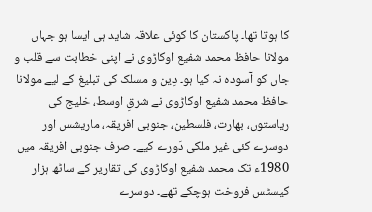کا ہوتا تھا۔ پاکستان کا کوئی علاقہ شاید ہی ایسا ہو جہاں مولانا حافظ محمد شفیع اوکاڑوی نے اپنی خطابت سے قلب و جاں کو آسودہ نہ کیا ہو۔ دِین و مسلک کی تبلیغ کے لیے مولانا حافظ محمد شفیع اوکاڑوی نے شرقِ اوسط، خلیج کی ریاستوں، بھارت، فلسطین، جنوبی افریقہ، ماریشس اور دوسرے کئی غیر ملکی دَورے کیے۔ صرف جنوبی افریقہ میں 1980ء تک محمد شفیع اوکاڑوی کی تقاریر کے ساٹھ ہزار کیسٹس فروخت ہوچکے تھے۔ دوسرے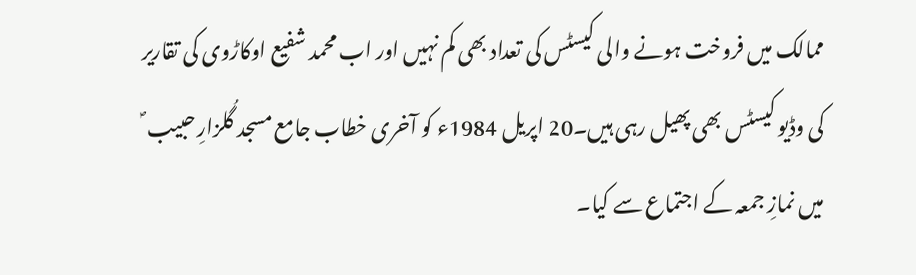ممالک میں فروخت ہونے والی کیسٹس کی تعداد بھی کم نہیں اور اب محمد شفیع اوکاڑوی کی تقاریر کی وڈیو کیسٹس بھی پھیل رہی ہیں۔20 اپریل 1984ء کو آخری خطاب جامع مسجد گُلزارِ حبیب ؐ میں نمازِ جمعہ کے اجتماع سے کیا۔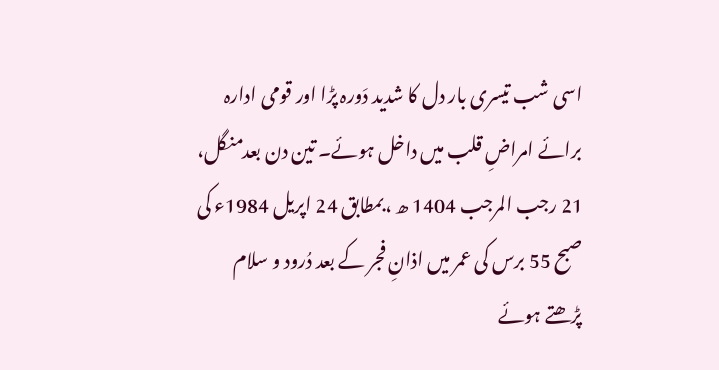اسی شب تیسری بار دل کا شدید دَورہ پڑا اور قومی ادارہ برائے امراضِ قلب میں داخل ہوئے۔ تین دن بعدمنگل، 21 رجب المرجب 1404 ھ ،بمطابق 24 اپریل 1984ء کی صبح 55 برس کی عمر میں اذانِ فجر کے بعد دُرود و سلام پڑھتے ہوئے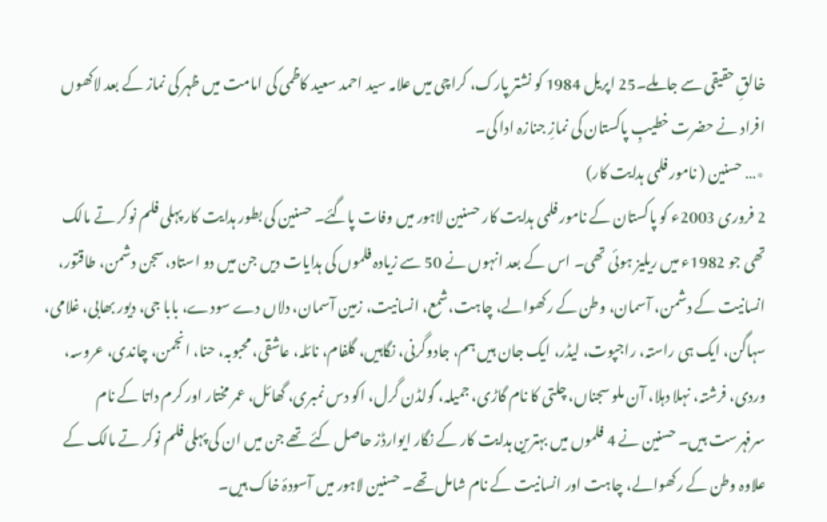خالقِ حقیقی سے جاملے۔25 اپریل 1984 کو نشتر پارک، کراچی میں علامہ سید احمد سعید کاظمی کی امامت میں ظہر کی نماز کے بعد لاکھوں افراد نے حضرت خطیبِ پاکستان کی نمازِ جنازہ ادا کی۔
٭… حسنین ( نامور فلمی ہدایت کار)
2 فروری 2003ء کو پاکستان کے نامور فلمی ہدایت کار حسنین لاہور میں وفات پاگئے۔ حسنین کی بطور ہدایت کار پہلی فلم نوکر تے مالک تھی جو 1982ء میں ریلیز ہوئی تھی۔ اس کے بعد انہوں نے 50 سے زیادہ فلموں کی ہدایات دیں جن میں دو استاد، سجن دشمن، طاقتور، انسانیت کے دشمن، آسمان، وطن کے رکھوالے، چاہت،شمع، انسانیت، زمین آسمان، دلاں دے سودے، بابا جی، دیور بھابی، غلامی، سہاگن، ایک ہی راستہ، راجپوت، لیڈر، ایک جان ہیں ہم، جادوگرنی، نگاہیں، گلفام، نائلہ، عاشقی، محبوبہ، حنا، انجمن، چاندی، عروسہ، وردی، فرشتہ، نہلا دہلا، آن ملو سجناں، چلتی کا نام گاڑی، جمیلہ، گولڈن گرل، اکو دس نمبری، گھائل، عمر مختار اور کرم داتا کے نام سرفہرست ہیں۔ حسنین نے 4 فلموں میں بہترین ہدایت کار کے نگار ایوارڈز حاصل کئے تھے جن میں ان کی پہلی فلم نوکر تے مالک کے علاوہ وطن کے رکھوالے، چاہت اور انسانیت کے نام شامل تھے۔ حسنین لاہور میں آسودۂ خاک ہیں۔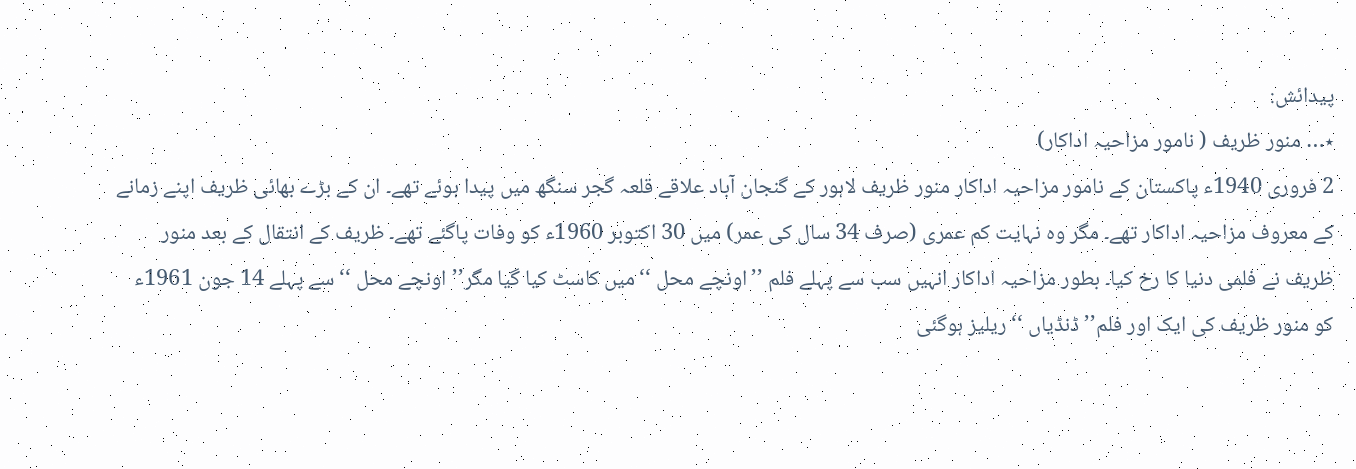پیدائش:
٭… منور ظریف ( نامور مزاحیہ اداکار)
2 فروری 1940ء پاکستان کے نامور مزاحیہ اداکار منور ظریف لاہور کے گنجان آباد علاقے قلعہ گجر سنگھ میں پیدا ہوئے تھے۔ ان کے بڑے بھائی ظریف اپنے زمانے کے معروف مزاحیہ اداکار تھے۔ مگر وہ نہایت کم عمری (صرف 34 سال کی عمر) میں 30 اکتوبر 1960ء کو وفات پاگئے تھے۔ ظریف کے انتقال کے بعد منور ظریف نے فلمی دنیا کا رخ کیا۔ بطور مزاحیہ اداکار انہیں سب سے پہلے فلم ’’اونچے محل ‘‘میں کاسٹ کیا گیا مگر’’ اونچے محل ‘‘سے پہلے 14 جون 1961ء کو منور ظریف کی ایک اور فلم’’ ڈنڈیاں ‘‘ریلیز ہوگئی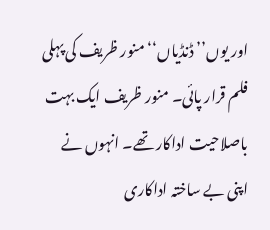اور یوں’’ ڈنڈیاں‘‘ منور ظریف کی پہلی فلم قرار پائی۔ منور ظریف ایک بہت باصلاحیت اداکار تھے۔ انہوں نے اپنی بے ساختہ اداکاری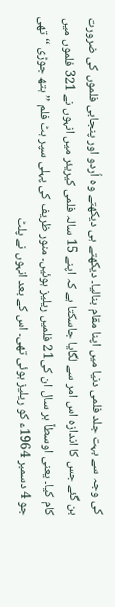کی وجہ سے بہت جلد فلمی دنیا میں اپنا مقام بنالیا۔ دیکھتے ہی دیکھتے وہ اُردو اور پنجابی فلموں کی ضرورت بن گئے جس کا اندازہ اس امر سے لگایا جاسکتا ہے کہ اپنے 15 سالہ فلمی کیریئر میں انہوں نے 321 فلموں میں کام کیا۔ یعنی اوسطاً ہر سال ان کی21 فلمیں ریلیز ہوئیں۔ منور ظریف کی پہلی سپر ہٹ فلم ’’ہتھ جوڑی ‘‘تھی جو 4 دسمبر 1964ء کو ریلیز ہوئی تھی۔ اس کے بعد انہوں نے پلٹ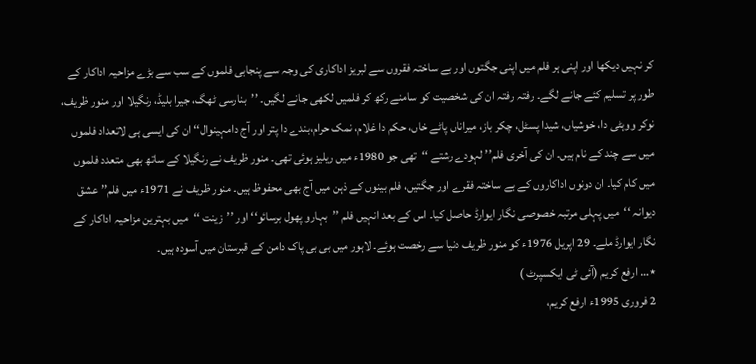کر نہیں دیکھا اور اپنی ہر فلم میں اپنی جگتوں اور بے ساختہ فقروں سے لبریز اداکاری کی وجہ سے پنجابی فلموں کے سب سے بڑے مزاحیہ اداکار کے طور پر تسلیم کئے جانے لگے۔ رفتہ رفتہ ان کی شخصیت کو سامنے رکھ کر فلمیں لکھی جانے لگیں۔ ’’بنارسی ٹھگ، جیرا بلیڈ، رنگیلا اور منور ظریف، نوکر ووہٹی دا، خوشیاں، شیدا پسٹل، چکر باز، میراناں پاٹے خاں، حکم دا غلام، نمک حرام،بندے دا پتر اور آج دامہینوال‘‘ ان کی ایسی ہی لاتعداد فلموں میں سے چند کے نام ہیں۔ ان کی آخری فلم’’ لہودے رشتے ‘‘تھی جو 1980ء میں ریلیز ہوئی تھی۔ منور ظریف نے رنگیلا کے ساتھ بھی متعدد فلموں میں کام کیا۔ ان دونوں اداکاروں کے بے ساختہ فقرے اور جگتیں، فلم بینوں کے ذہن میں آج بھی محفوظ ہیں۔ منور ظریف نے 1971ء میں فلم’’ عشق دیوانہ ‘‘میں پہلی مرتبہ خصوصی نگار ایوارڈ حاصل کیا۔ اس کے بعد انہیں فلم ’’بہارو پھول برسائو‘‘ اور ’’زینت ‘‘میں بہترین مزاحیہ اداکار کے نگار ایوارڈ ملے۔ 29 اپریل 1976ء کو منور ظریف دنیا سے رخصت ہوئے۔ لاہور میں بی بی پاک دامن کے قبرستان میں آسودہ ہیں۔
٭… ارفع کریم (آئی ٹی ایکسپرٹ )
2 فروری 1995ء ارفع کریم،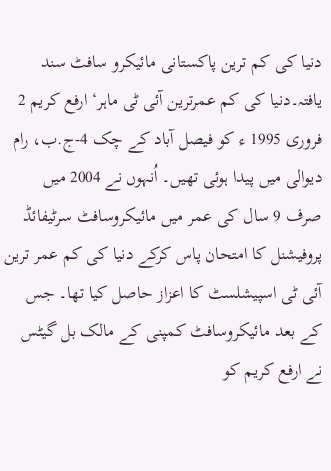دنیا کی کم ترین پاکستانی مائیکرو سافٹ سند یافتہ۔دنیا کی کم عمرترین آئی ٹی ماہر‘ ارفع کریم 2 فروری 1995 ء کو فیصل آباد کے چک 4-ج.ب، رام دیوالی میں پیدا ہوئی تھیں۔ اُنہوں نے 2004 میں صرف 9 سال کی عمر میں مائیکروسافٹ سرٹیفائڈ پروفیشنل کا امتحان پاس کرکے دنیا کی کم عمر ترین آئی ٹی اسپیشلسٹ کا اعزاز حاصل کیا تھا۔ جس کے بعد مائیکروسافٹ کمپنی کے مالک بل گیٹس نے ارفع کریم کو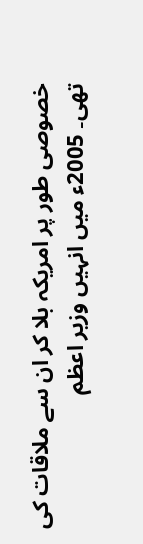خصوصی طور پر امریکہ بلا کر ان سے ملاقات کی تھی۔ 2005ء میں انہیں وزیر اعظم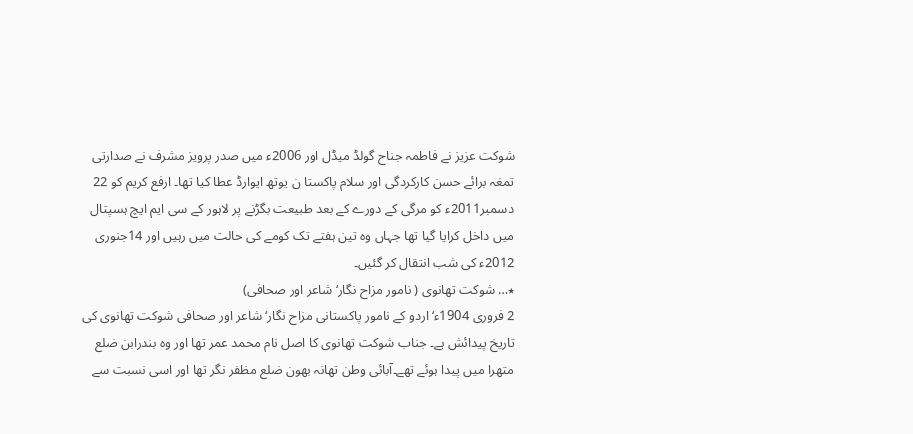شوکت عزیز نے فاطمہ جناح گولڈ میڈل اور 2006ء میں صدر پرویز مشرف نے صدارتی تمغہ برائے حسن کارکردگی اور سلام پاکستا ن یوتھ ایوارڈ عطا کیا تھا۔ ارفع کریم کو 22 دسمبر2011ء کو مرگی کے دورے کے بعد طبیعت بگڑنے پر لاہور کے سی ایم ایچ ہسپتال میں داخل کرایا گیا تھا جہاں وہ تین ہفتے تک کومے کی حالت میں رہیں اور 14جنوری 2012ء کی شب انتقال کر گئیں۔
٭… شوکت تھانوی ( نامور مزاح نگار‘ شاعر اور صحافی)
2 فروری 1904ء‘ اردو کے نامور پاکستانی مزاح نگار‘ شاعر اور صحافی شوکت تھانوی کی تاریخ پیدائش ہے۔ جناب شوکت تھانوی کا اصل نام محمد عمر تھا اور وہ بندرابن ضلع متھرا میں پیدا ہوئے تھے۔آبائی وطن تھانہ بھون ضلع مظفر نگر تھا اور اسی نسبت سے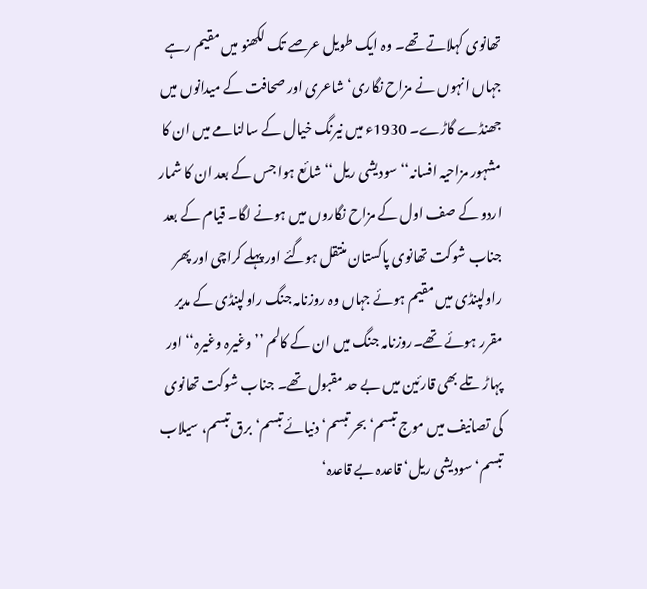تھانوی کہلاتے تھے۔ وہ ایک طویل عرصے تک لکھنو میں مقیم رہے جہاں انہوں نے مزاح نگاری‘ شاعری اور صحافت کے میدانوں میں جھنڈے گاڑے۔ 1930ء میں نیرنگ خیال کے سالنامے میں ان کا مشہور مزاحیہ افسانہ‘‘ سودیشی ریل‘‘ شائع ہوا جس کے بعد ان کا شمار اردو کے صف اول کے مزاح نگاروں میں ہونے لگا۔ قیام کے بعد جناب شوکت تھانوی پاکستان منتقل ہوگئے اور پہلے کراچی اور پھر راولپنڈی میں مقیم ہوئے جہاں وہ روزنامہ جنگ راولپنڈی کے مدیر مقرر ہوئے تھے۔روزنامہ جنگ میں ان کے کالم ’’وغیرہ وغیرہ‘‘ اور پہاڑ تلے بھی قارئین میں بے حد مقبول تھے۔ جناب شوکت تھانوی کی تصانیف میں موج تبسم‘ بحر تبسم‘ دنیائے تبسم‘برق تبسم، سیلاب تبسم‘ سودیشی ریل‘ قاعدہ بے قاعدہ‘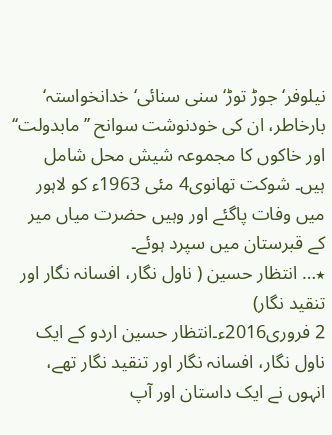نیلوفر‘ جوڑ توڑ‘ سنی سنائی‘ خدانخواستہ‘ بارخاطر، ان کی خودنوشت سوانح ’’مابدولت‘‘ اور خاکوں کا مجموعہ شیش محل شامل ہیں۔ شوکت تھانوی4 مئی 1963ء کو لاہور میں وفات پاگئے اور وہیں حضرت میاں میر کے قبرستان میں سپرد ہوئے۔
٭… انتظار حسین ( ناول نگار، افسانہ نگار اور تنقید نگار)
2 فروری2016ء۔انتظار حسین اردو کے ایک ناول نگار، افسانہ نگار اور تنقید نگار تھے، انہوں نے ایک داستان اور آپ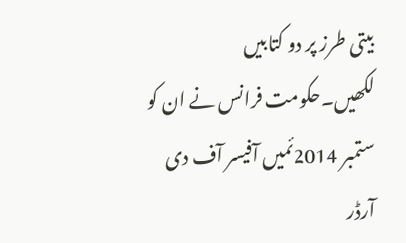بیتی طرز پر دو کتابیں لکھیں۔حکومت فرانس نے ان کو ستمبر 2014ئمیں آفیسر آف دی آرڈر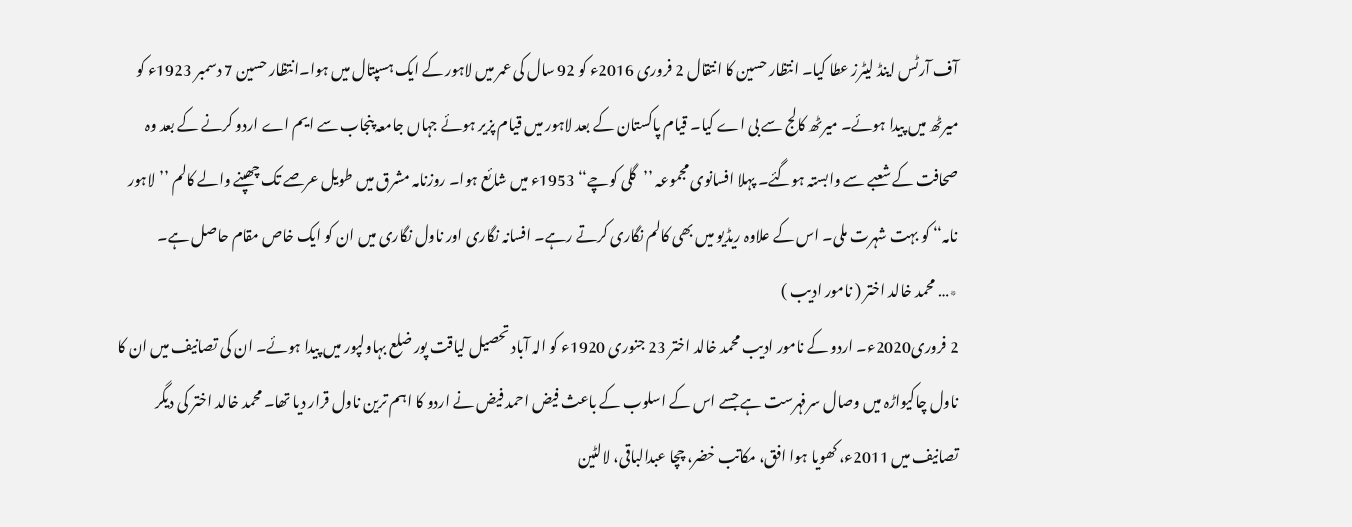آف آرٹس اینڈ لیٹرز عطا کیا۔ انتظار حسین کا انتقال 2 فروری 2016ء کو 92 سال کی عمر میں لاہور کے ایک ہسپتال میں ہوا۔انتظار حسین 7 دسمبر 1923ء کو میرٹھ میں پیدا ہوئے۔ میرٹھ کالج سے بی اے کیا۔ قیام پاکستان کے بعد لاہور میں قیام پزیر ہوئے جہاں جامعہ پنجاب سے ایم اے اردو کرنے کے بعد وہ صحافت کے شعبے سے وابستہ ہوگئے۔ پہلا افسانوی مجموعہ ’’گلی کوچے‘‘ 1953ء میں شائع ہوا۔ روزنامہ مشرق میں طویل عرصے تک چھپنے والے کالم ’’لاہور نامہ‘‘ کو بہت شہرت ملی۔ اس کے علاوہ ریڈیو میں بھی کالم نگاری کرتے رہے۔ افسانہ نگاری اور ناول نگاری میں ان کو ایک خاص مقام حاصل ہے۔
٭… محمد خالد اختر ( نامور ادیب )
2 فروری2020ء۔ اردو کے نامور ادیب محمد خالد اختر 23 جنوری 1920ء کو الہ آباد تحصیل لیاقت پور ضلع بہاولپور میں پیدا ہوئے۔ ان کی تصانیف میں ان کا ناول چاکیواڑہ میں وصال سرفہرست ہے جسے اس کے اسلوب کے باعث فیض احمد فیض نے اردو کا اہم ترین ناول قرار دیا تھا۔ محمد خالد اختر کی دیگر تصانیف میں 2011ء، کھویا ہوا افق، مکاتب خضر، چچا عبدالباقی، لالٹین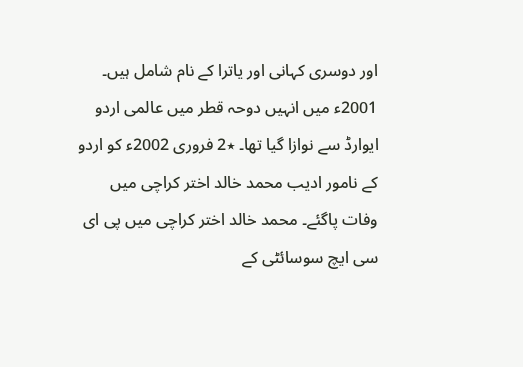اور دوسری کہانی اور یاترا کے نام شامل ہیں۔ 2001ء میں انہیں دوحہ قطر میں عالمی اردو ایوارڈ سے نوازا گیا تھا۔ ٭2 فروری 2002ء کو اردو کے نامور ادیب محمد خالد اختر کراچی میں وفات پاگئے۔ محمد خالد اختر کراچی میں پی ای سی ایچ سوسائٹی کے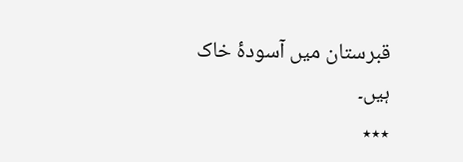قبرستان میں آسودۂ خاک ہیں۔
٭٭٭